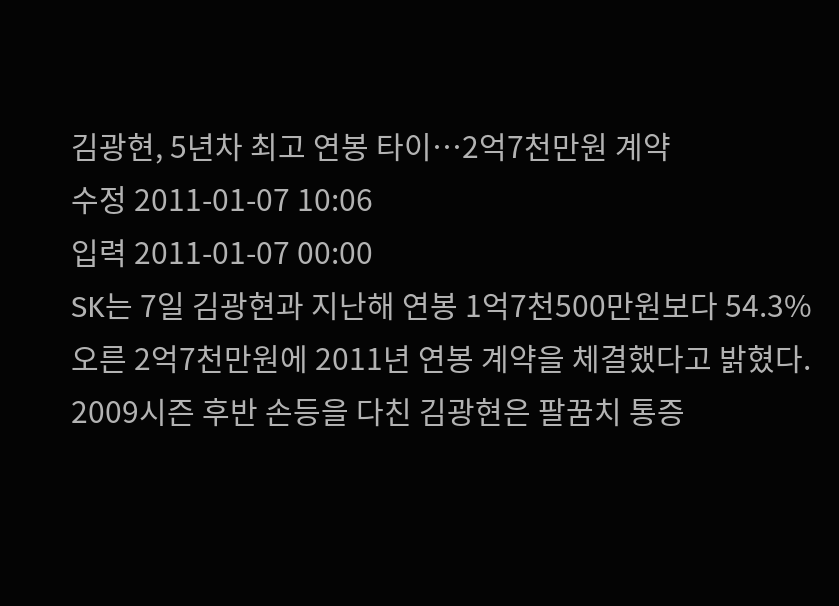김광현, 5년차 최고 연봉 타이…2억7천만원 계약
수정 2011-01-07 10:06
입력 2011-01-07 00:00
SK는 7일 김광현과 지난해 연봉 1억7천500만원보다 54.3% 오른 2억7천만원에 2011년 연봉 계약을 체결했다고 밝혔다.
2009시즌 후반 손등을 다친 김광현은 팔꿈치 통증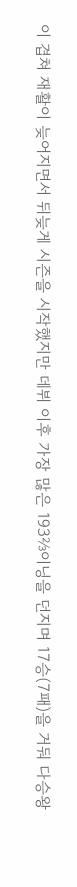이 겹쳐 재활이 늦어지면서 뒤늦게 시즌을 시작했지만 데뷔 이후 가장 많은 193⅔이닝을 던지며 17승(7패)을 거둬 다승왕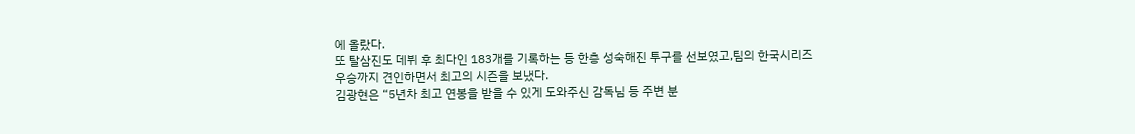에 올랐다.
또 탈삼진도 데뷔 후 최다인 183개를 기록하는 등 한층 성숙해진 투구를 선보였고,팀의 한국시리즈 우승까지 견인하면서 최고의 시즌을 보냈다.
김광현은 “5년차 최고 연봉을 받을 수 있게 도와주신 감독님 등 주변 분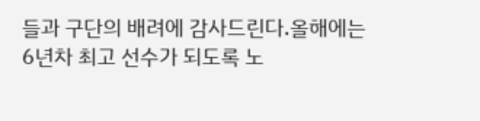들과 구단의 배려에 감사드린다.올해에는 6년차 최고 선수가 되도록 노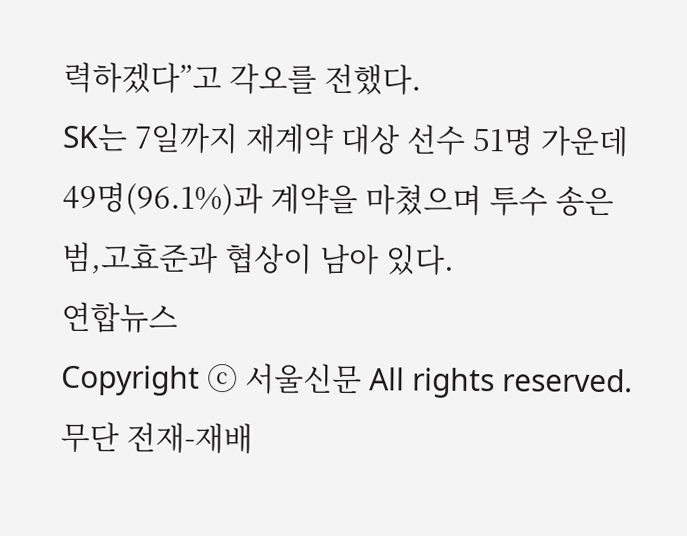력하겠다”고 각오를 전했다.
SK는 7일까지 재계약 대상 선수 51명 가운데 49명(96.1%)과 계약을 마쳤으며 투수 송은범,고효준과 협상이 남아 있다.
연합뉴스
Copyright ⓒ 서울신문 All rights reserved. 무단 전재-재배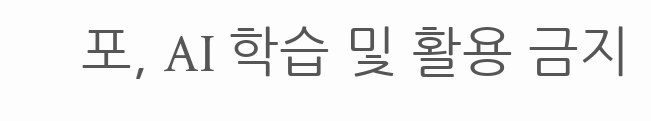포, AI 학습 및 활용 금지